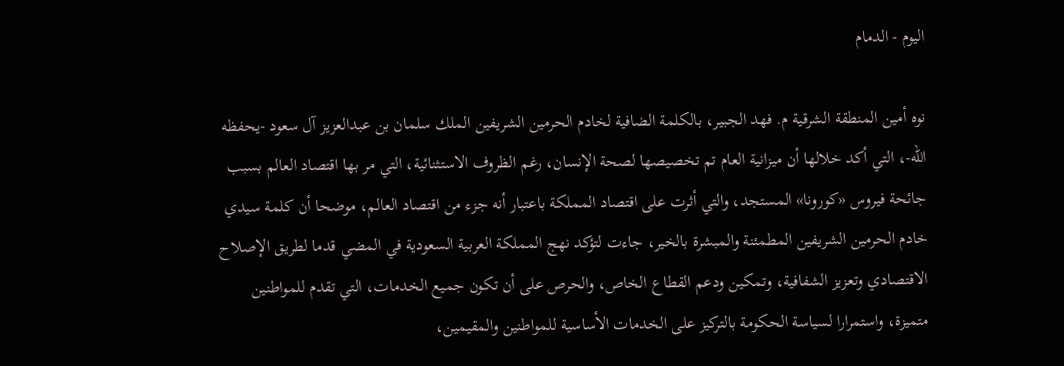اليوم - الدمام

نوه أمين المنطقة الشرقية م. فهد الجبير، بالكلمة الضافية لخادم الحرمين الشريفين الملك سلمان بن عبدالعزيز آل سعود -يحفظه الله-، التي أكد خلالها أن ميزانية العام تم تخصيصها لصحة الإنسان، رغم الظروف الاستثنائية، التي مر بها اقتصاد العالم بسبب جائحة فيروس «كورونا» المستجد، والتي أثرت على اقتصاد المملكة باعتبار أنه جزء من اقتصاد العالم، موضحا أن كلمة سيدي خادم الحرمين الشريفين المطمئنة والمبشرة بالخير، جاءت لتؤكد نهج المملكة العربية السعودية في المضي قدما لطريق الإصلاح الاقتصادي وتعزيز الشفافية، وتمكين ودعم القطاع الخاص، والحرص على أن تكون جميع الخدمات، التي تقدم للمواطنين متميزة، واستمرارا لسياسة الحكومة بالتركيز على الخدمات الأساسية للمواطنين والمقيمين،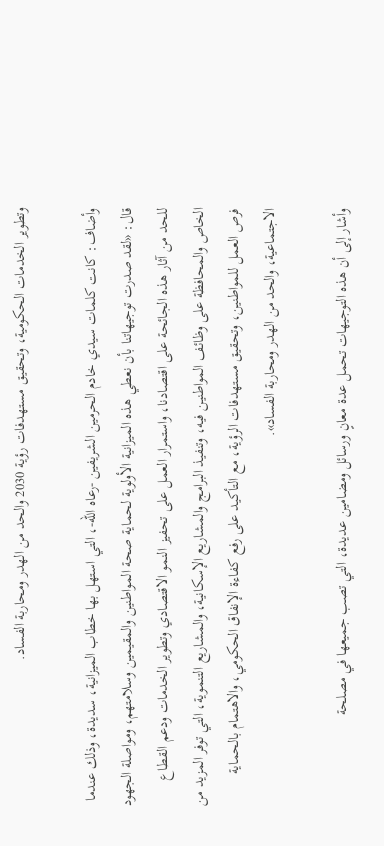وتطوير الخدمات الحكومية، وتحقيق مستهدفات رؤية 2030 والحد من الهدر ومحاربة الفساد.

وأضاف: كانت كلمات سيدي خادم الحرمين الشريفين -رعاه الله-، التي استهل بها خطاب الميزانية، سديدة، وذلك عندما قال: «لقد صدرت توجيهاتنا بأن نعطي هذه الميزانية الأولوية لحماية صحة المواطنين والمقيمين وسلامتهم، ومواصلة الجهود للحد من آثار هذه الجائحة على اقتصادنا، واستمرار العمل على تحفيز النمو الاقتصادي وتطوير الخدمات ودعم القطاع الخاص والمحافظة على وظائف المواطنين فيه، وتنفيذ البرامج والمشاريع الإسكانية، والمشاريع التنموية، التي توفر المزيد من فرص العمل للمواطنين، وتحقيق مستهدفات الرؤية، مع التأكيد على رفع كفاءة الإنفاق الحكومي، والاهتمام بالحماية الاجتماعية، والحد من الهدر ومحاربة الفساد».

وأشار إلى أن هذه التوجيهات تحمل عدة معانٍ ورسائل ومضامين عديدة، التي تصب جميعها في مصلحة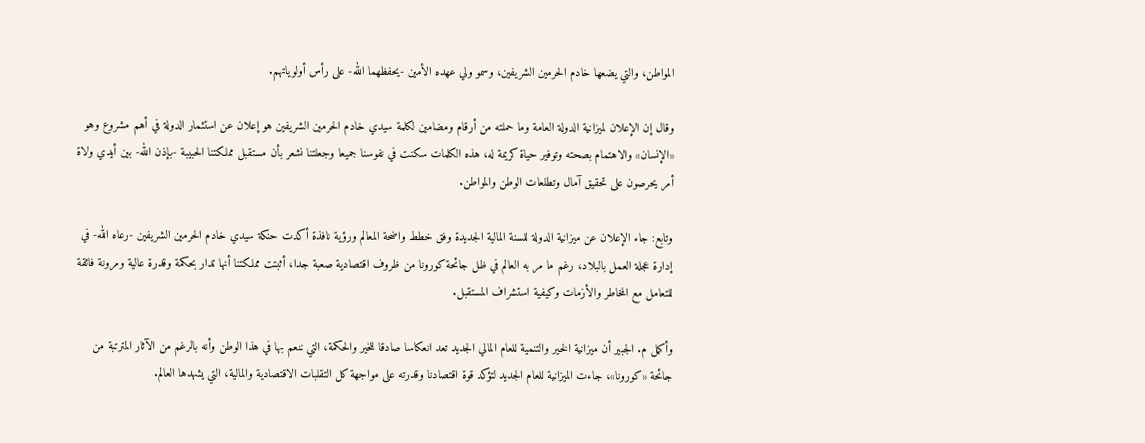المواطن، والتي يضعها خادم الحرمين الشريفين، وسمو ولي عهده الأمين -يحفظهما الله- على رأس أولوياتهم.

وقال إن الإعلان لميزانية الدولة العامة وما حملته من أرقام ومضامين لكلمة سيدي خادم الحرمين الشريفين هو إعلان عن استثمار الدولة في أهم مشروع وهو «الإنسان» والاهتمام بصحته وتوفير حياة كريمة له، هذه الكلمات سكنت في نفوسنا جميعا وجعلتنا نشعر بأن مستقبل مملكتنا الحبيبة -بإذن الله- بين أيدي ولاة أمر يحرصون على تحقيق آمال وتطلعات الوطن والمواطن.

وتابع: جاء الإعلان عن ميزانية الدولة للسنة المالية الجديدة وفق خطط واضحة المعالم ورؤية نافذة أكدت حنكة سيدي خادم الحرمين الشريفين -رعاه الله- في إدارة عجلة العمل بالبلاد، رغم ما مر به العالم في ظل جائحة كورونا من ظروف اقتصادية صعبة جدا، أثبتت مملكتنا أنها تدار بحكمة وقدرة عالية ومرونة فائقة للتعامل مع المخاطر والأزمات وكيفية استشراف المستقبل.

وأكمل م. الجبير أن ميزانية الخير والتنمية للعام المالي الجديد تعد انعكاسا صادقا للخير والحكمة، التي ننعم بها في هذا الوطن وأنه بالرغم من الآثار المترتبة من جائحة «كورونا»، جاءت الميزانية للعام الجديد لتؤكد قوة اقتصادنا وقدرته على مواجهة كل التقلبات الاقتصادية والمالية، التي يشهدها العالم.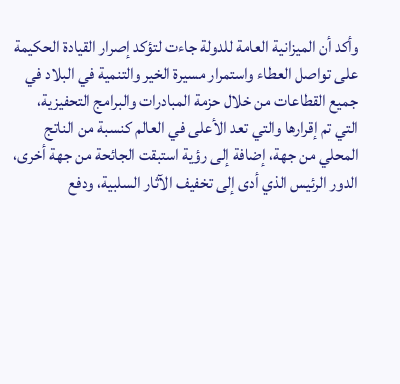وأكد أن الميزانية العامة للدولة جاءت لتؤكد إصرار القيادة الحكيمة على تواصل العطاء واستمرار مسيرة الخير والتنمية في البلاد في جميع القطاعات من خلال حزمة المبادرات والبرامج التحفيزية، التي تم إقرارها والتي تعد الأعلى في العالم كنسبة من الناتج المحلي من جهة، إضافة إلى رؤية استبقت الجائحة من جهة أخرى، الدور الرئيس الذي أدى إلى تخفيف الآثار السلبية، ودفع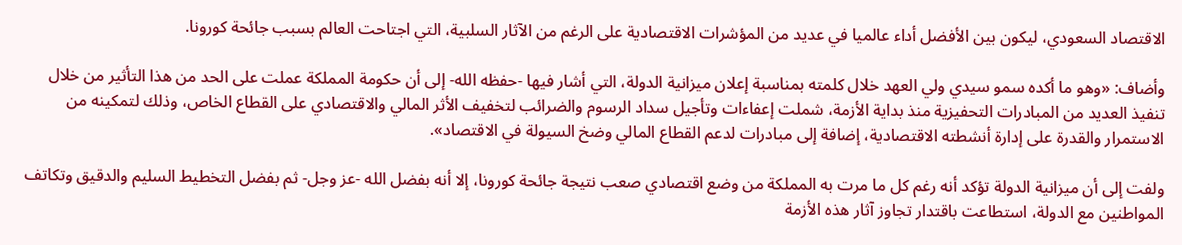الاقتصاد السعودي، ليكون بين الأفضل أداء عالميا في عديد من المؤشرات الاقتصادية على الرغم من الآثار السلبية، التي اجتاحت العالم بسبب جائحة كورونا.

وأضاف: «وهو ما أكده سمو سيدي ولي العهد خلال كلمته بمناسبة إعلان ميزانية الدولة، التي أشار فيها -حفظه الله- إلى أن حكومة المملكة عملت على الحد من هذا التأثير من خلال تنفيذ العديد من المبادرات التحفيزية منذ بداية الأزمة، شملت إعفاءات وتأجيل سداد الرسوم والضرائب لتخفيف الأثر المالي والاقتصادي على القطاع الخاص، وذلك لتمكينه من الاستمرار والقدرة على إدارة أنشطته الاقتصادية، إضافة إلى مبادرات لدعم القطاع المالي وضخ السيولة في الاقتصاد».

ولفت إلى أن ميزانية الدولة تؤكد أنه رغم كل ما مرت به المملكة من وضع اقتصادي صعب نتيجة جائحة كورونا، إلا أنه بفضل الله -عز وجل- ثم بفضل التخطيط السليم والدقيق وتكاتف المواطنين مع الدولة، استطاعت باقتدار تجاوز آثار هذه الأزمة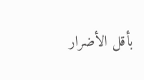بأقل الأضرار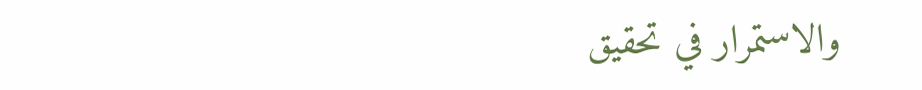والاستمرار في تحقيق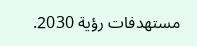مستهدفات رؤية 2030.